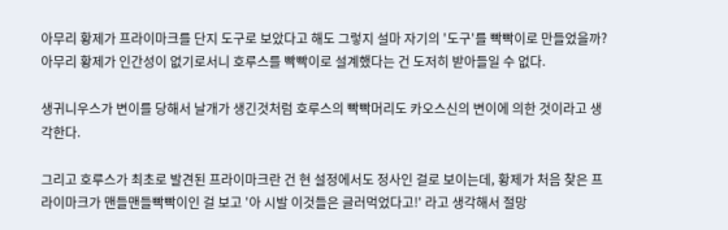아무리 황제가 프라이마크를 단지 도구로 보았다고 해도 그렇지 설마 자기의 '도구'를 빡빡이로 만들었을까? 아무리 황제가 인간성이 없기로서니 호루스를 빡빡이로 설계했다는 건 도저히 받아들일 수 없다.

생귀니우스가 변이를 당해서 날개가 생긴것처럼 호루스의 빡빡머리도 카오스신의 변이에 의한 것이라고 생각한다.

그리고 호루스가 최초로 발견된 프라이마크란 건 현 설정에서도 정사인 걸로 보이는데, 황제가 처음 찾은 프라이마크가 맨들맨들빡빡이인 걸 보고 '아 시발 이것들은 글러먹었다고!' 라고 생각해서 절망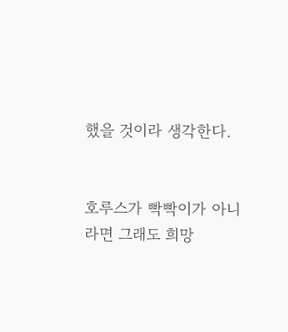했을 것이라 생각한다.


호루스가 빡빡이가 아니라면 그래도 희망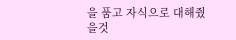을 품고 자식으로 대해줬을것